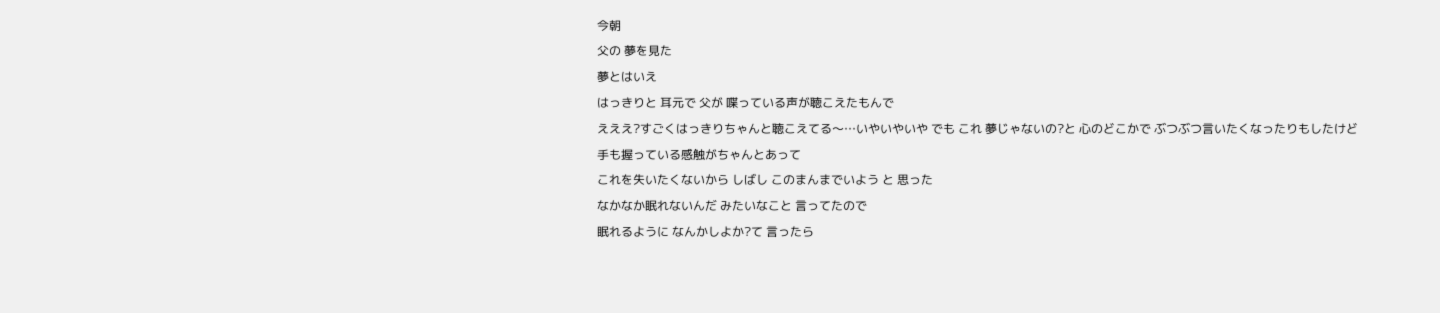今朝
父の 夢を見た
夢とはいえ
はっきりと 耳元で 父が 喋っている声が聴こえたもんで
えええ?すごくはっきりちゃんと聴こえてる〜…いやいやいや でも これ 夢じゃないの?と 心のどこかで ぶつぶつ言いたくなったりもしたけど
手も握っている感触がちゃんとあって
これを失いたくないから しばし このまんまでいよう と 思った
なかなか眠れないんだ みたいなこと 言ってたので
眠れるように なんかしよか?て 言ったら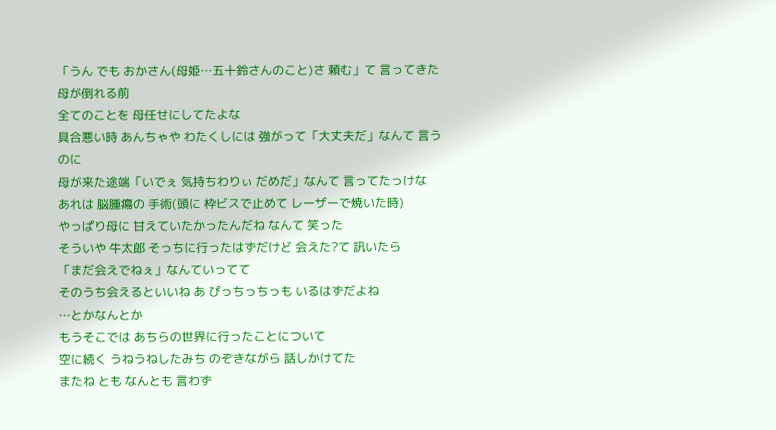「うん でも おかさん(母姫…五十鈴さんのこと)さ 頼む」て 言ってきた
母が倒れる前
全てのことを 母任せにしてたよな
具合悪い時 あんちゃや わたくしには 強がって「大丈夫だ」なんて 言うのに
母が来た途端「いでぇ 気持ちわりぃ だめだ」なんて 言ってたっけな
あれは 脳腫瘍の 手術(頭に 枠ビスで止めて レーザーで焼いた時)
やっぱり母に 甘えていたかったんだね なんて 笑った
そういや 牛太郎 そっちに行ったはずだけど 会えた?て 訊いたら
「まだ会えでねぇ」なんていってて
そのうち会えるといいね あ ぴっちっちっも いるはずだよね
…とかなんとか
もうそこでは あちらの世界に行ったことについて
空に続く うねうねしたみち のぞきながら 話しかけてた
またね とも なんとも 言わず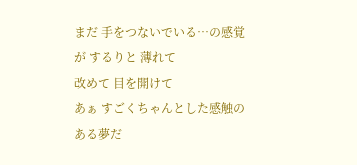まだ 手をつないでいる…の感覚が するりと 薄れて
改めて 目を開けて
あぁ すごくちゃんとした感触のある夢だ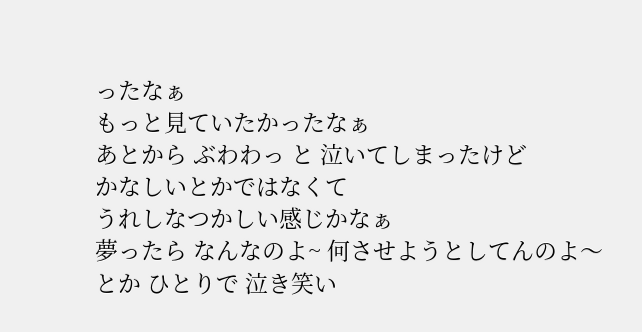ったなぁ
もっと見ていたかったなぁ
あとから ぶわわっ と 泣いてしまったけど
かなしいとかではなくて
うれしなつかしい感じかなぁ
夢ったら なんなのよ~ 何させようとしてんのよ〜 とか ひとりで 泣き笑い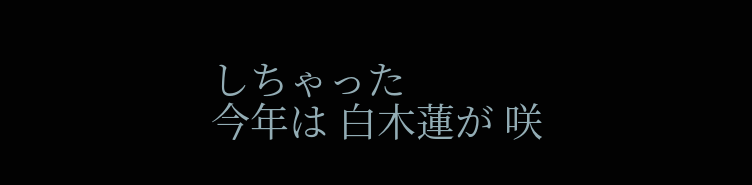しちゃった
今年は 白木蓮が 咲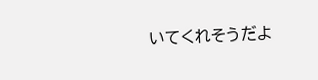いてくれそうだよ